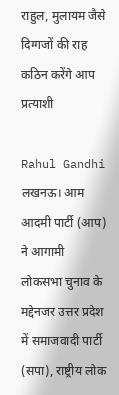राहुल, मुलायम जैसे दिग्गजों की राह कठिन करेंगे आप प्रत्याशी

Rahul Gandhi
लखनऊ। आम आदमी पार्टी (आप) ने आगामी लोकसभा चुनाव के मद्देनजर उत्तर प्रदेश में समाजवादी पार्टी (सपा), राष्ट्रीय लोक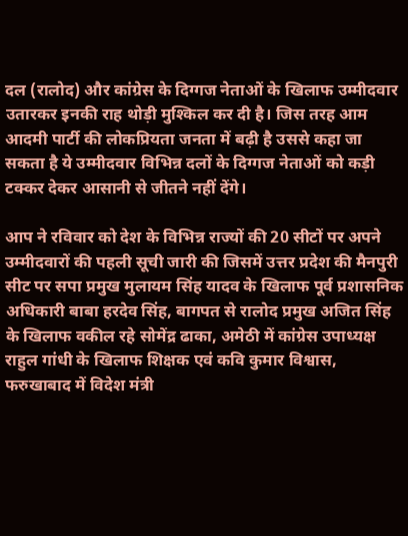दल (रालोद) और कांग्रेस के दिग्गज नेताओं के खिलाफ उम्मीदवार उतारकर इनकी राह थोड़ी मुश्किल कर दी है। जिस तरह आम आदमी पार्टी की लोकप्रियता जनता में बढ़ी है उससे कहा जा सकता है ये उम्मीदवार विभिन्न दलों के दिग्गज नेताओं को कड़ी टक्कर देकर आसानी से जीतने नहीं देंगे।

आप ने रविवार को देश के विभिन्न राज्यों की 20 सीटों पर अपने उम्मीदवारों की पहली सूची जारी की जिसमें उत्तर प्रदेश की मैनपुरी सीट पर सपा प्रमुख मुलायम सिंह यादव के खिलाफ पूर्व प्रशासनिक अधिकारी बाबा हरदेव सिंह, बागपत से रालोद प्रमुख अजित सिंह के खिलाफ वकील रहे सोमेंद्र ढाका, अमेठी में कांग्रेस उपाध्यक्ष राहुल गांधी के खिलाफ शिक्षक एवं कवि कुमार विश्वास, फरुखाबाद में विदेश मंत्री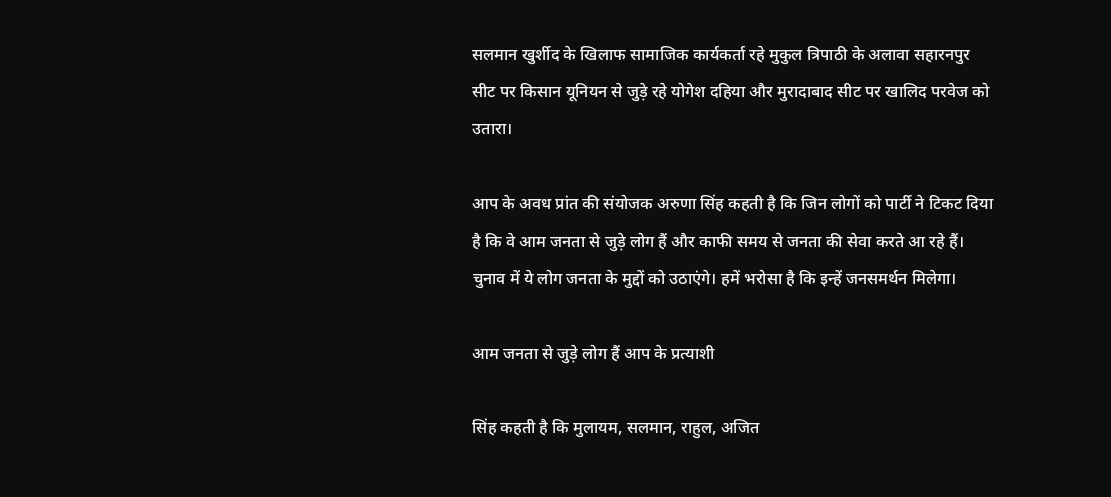सलमान खुर्शीद के खिलाफ सामाजिक कार्यकर्ता रहे मुकुल त्रिपाठी के अलावा सहारनपुर सीट पर किसान यूनियन से जुड़े रहे योगेश दहिया और मुरादाबाद सीट पर खालिद परवेज को उतारा।

आप के अवध प्रांत की संयोजक अरुणा सिंह कहती है कि जिन लोगों को पार्टी ने टिकट दिया है कि वे आम जनता से जुड़े लोग हैं और काफी समय से जनता की सेवा करते आ रहे हैं। चुनाव में ये लोग जनता के मुद्दों को उठाएंगे। हमें भरोसा है कि इन्हें जनसमर्थन मिलेगा।

आम जनता से जुड़े लोग हैं आप के प्रत्याशी

सिंह कहती है कि मुलायम, सलमान, राहुल, अजित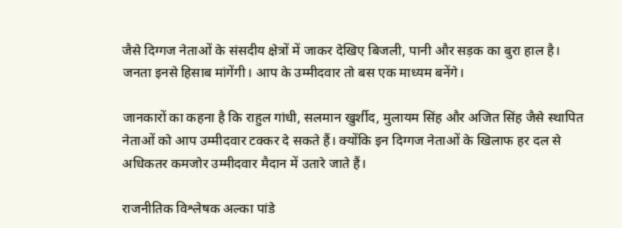जैसे दिग्गज नेताओं के संसदीय क्षेत्रों में जाकर देखिए बिजली, पानी और सड़क का बुरा हाल है। जनता इनसे हिसाब मांगेंगी। आप के उम्मीदवार तो बस एक माध्यम बनेंगे।

जानकारों का कहना है कि राहुल गांधी, सलमान खुर्शीद, मुलायम सिंह और अजित सिंह जैसे स्थापित नेताओं को आप उम्मीदवार टक्कर दे सकते हैं। क्योंकि इन दिग्गज नेताओं के खिलाफ हर दल से अधिकतर कमजोर उम्मीदवार मैदान में उतारे जाते हैं।

राजनीतिक विश्लेषक अल्का पांडे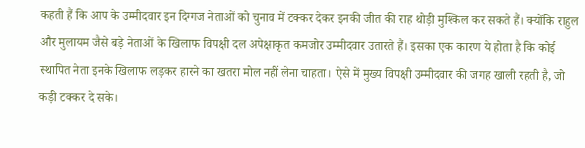कहती हैं कि आप के उम्मीदवार इन दिग्गज नेताओं को चुनाव में टक्कर देकर इनकी जीत की राह थोड़ी मुश्किल कर सकते हैं। क्योंकि राहुल और मुलायम जैसे बड़े नेताओं के खिलाफ विपक्षी दल अपेक्षाकृत कमजोर उम्मीदवार उतारते हैं। इसका एक कारण ये होता है कि कोई स्थापित नेता इनके खिलाफ लड़कर हारने का खतरा मोल नहीं लेना चाहता। ऐसे में मुख्य विपक्षी उम्मीदवार की जगह खाली रहती है, जो कड़ी टक्कर दे सके।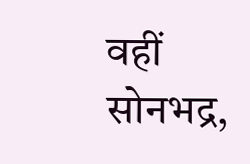वहीं सोनभद्र,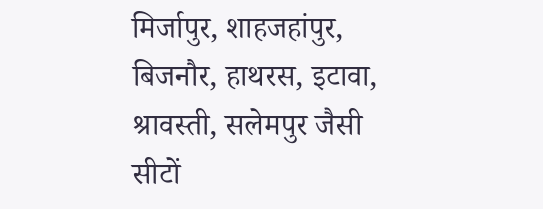मिर्जापुर, शाहजहांपुर, बिजनौर, हाथरस, इटावा, श्रावस्ती, सलेमपुर जैसी सीटों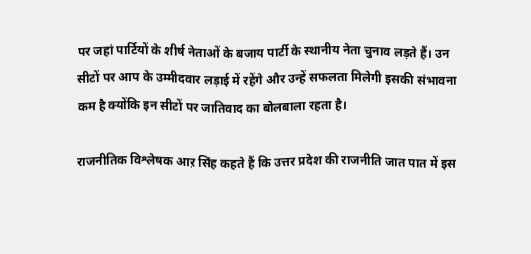पर जहां पार्टियों के शीर्ष नेताओं के बजाय पार्टी के स्थानीय नेता चुनाव लड़ते हैं। उन सीटों पर आप के उम्मीदवार लड़ाई में रहेंगे और उन्हें सफलता मिलेगी इसकी संभावना कम है क्योंकि इन सीटों पर जातिवाद का बोलबाला रहता है।

राजनीतिक विश्लेषक आऱ सिंह कहते हैं कि उत्तर प्रदेश की राजनीति जात पात में इस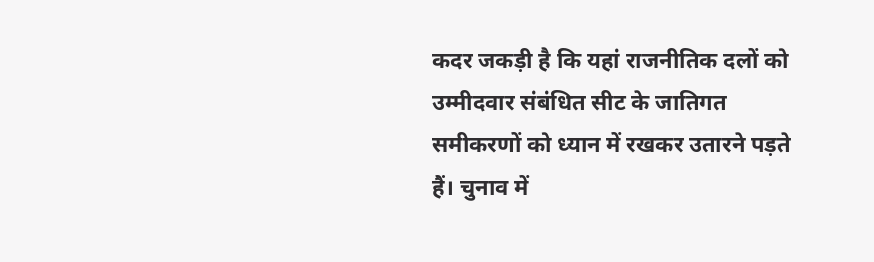कदर जकड़ी है कि यहां राजनीतिक दलों को उम्मीदवार संबंधित सीट के जातिगत समीकरणों को ध्यान में रखकर उतारने पड़ते हैं। चुनाव में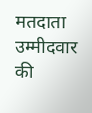मतदाता उम्मीदवार की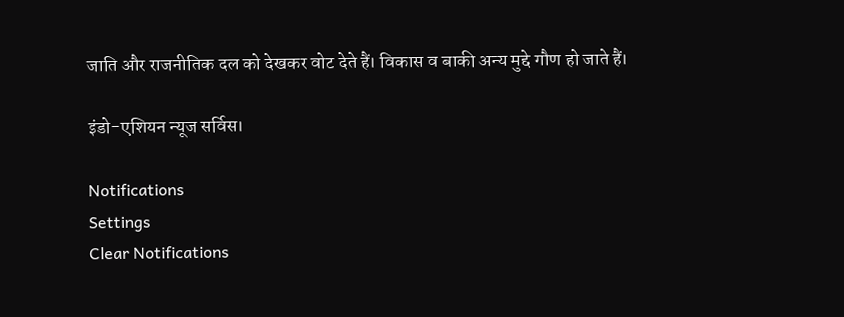जाति और राजनीतिक दल को देखकर वोट देते हैं। विकास व बाकी अन्य मुद्दे गौण हो जाते हैं।

इंडो-एशियन न्यूज सर्विस।

Notifications
Settings
Clear Notifications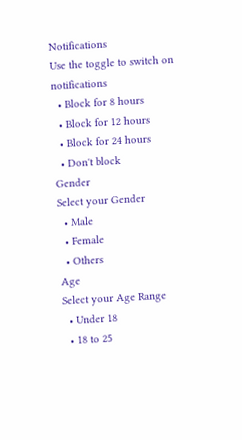Notifications
Use the toggle to switch on notifications
  • Block for 8 hours
  • Block for 12 hours
  • Block for 24 hours
  • Don't block
Gender
Select your Gender
  • Male
  • Female
  • Others
Age
Select your Age Range
  • Under 18
  • 18 to 25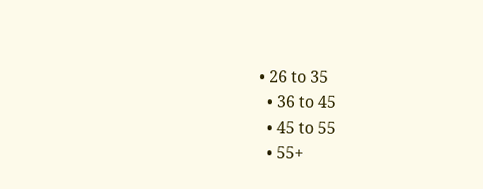• 26 to 35
  • 36 to 45
  • 45 to 55
  • 55+